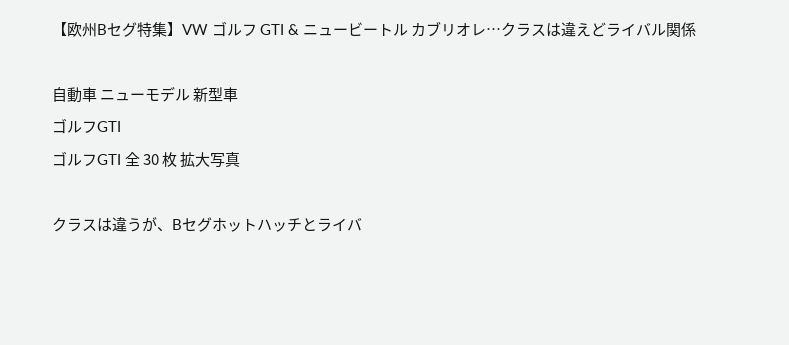【欧州Bセグ特集】VW ゴルフ GTI & ニュービートル カブリオレ…クラスは違えどライバル関係

自動車 ニューモデル 新型車
ゴルフGTI
ゴルフGTI 全 30 枚 拡大写真

クラスは違うが、Bセグホットハッチとライバ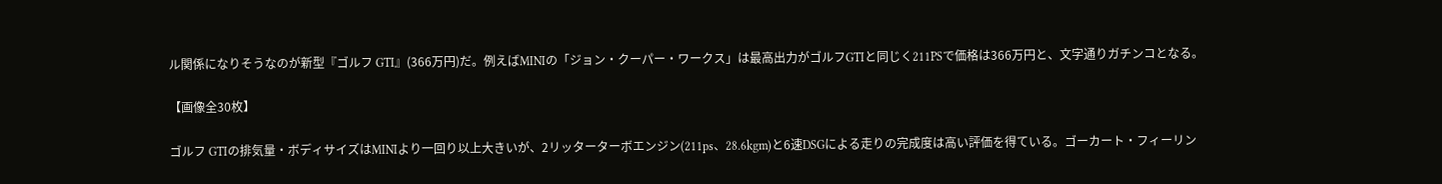ル関係になりそうなのが新型『ゴルフ GTI』(366万円)だ。例えばMINIの「ジョン・クーパー・ワークス」は最高出力がゴルフGTIと同じく211PSで価格は366万円と、文字通りガチンコとなる。

【画像全30枚】

ゴルフ GTIの排気量・ボディサイズはMINIより一回り以上大きいが、2リッターターボエンジン(211ps、28.6kgm)と6速DSGによる走りの完成度は高い評価を得ている。ゴーカート・フィーリン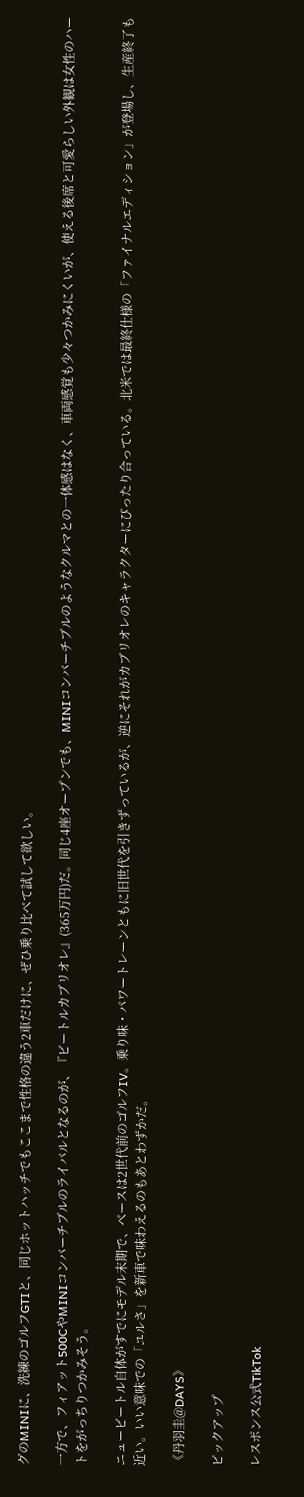グのMINIに、洗練のゴルフGTIと、同じホットハッチでもここまで性格の違う2車だけに、ぜひ乗り比べて試して欲しい。

一方で、フィアット500CやMINIコンバーチブルのライバルとなるのが、『ビートルカブリオレ』(365万円)だ。同じ4座オープンでも、MINIコンバーチブルのようなクルマとの一体感はなく、車両感覚も少々つかみにくいが、使える後席と可愛らしい外観は女性のハートをがっちりつかみそう。

ニュービートル自体がすでにモデル末期で、ベースは2世代前のゴルフIV。乗り味・パワートレーンともに旧世代を引きずっているが、逆にそれがカブリオレのキャラクターにぴったり合っている。北米では最終仕様の「ファイナルエディション」が登場し、生産終了も近い。いい意味での「ユルさ」を新車で味わえるのもあとわずかだ。

《丹羽圭@DAYS》

ピックアップ

レスポンス公式TikTok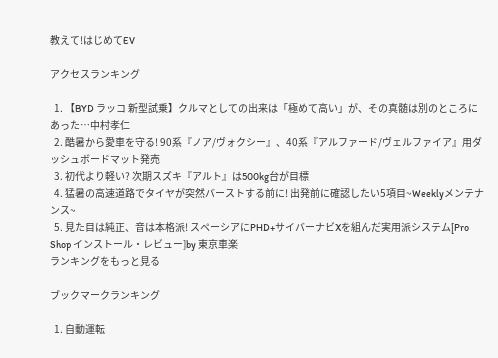教えて!はじめてEV

アクセスランキング

  1. 【BYD ラッコ 新型試乗】クルマとしての出来は「極めて高い」が、その真髄は別のところにあった…中村孝仁
  2. 酷暑から愛車を守る! 90系『ノア/ヴォクシー』、40系『アルファード/ヴェルファイア』用ダッシュボードマット発売
  3. 初代より軽い? 次期スズキ『アルト』は500kg台が目標
  4. 猛暑の高速道路でタイヤが突然バーストする前に! 出発前に確認したい5項目~Weeklyメンテナンス~
  5. 見た目は純正、音は本格派! スペーシアにPHD+サイバーナビXを組んだ実用派システム[Pro Shop インストール・レビュー]by 東京車楽
ランキングをもっと見る

ブックマークランキング

  1. 自動運転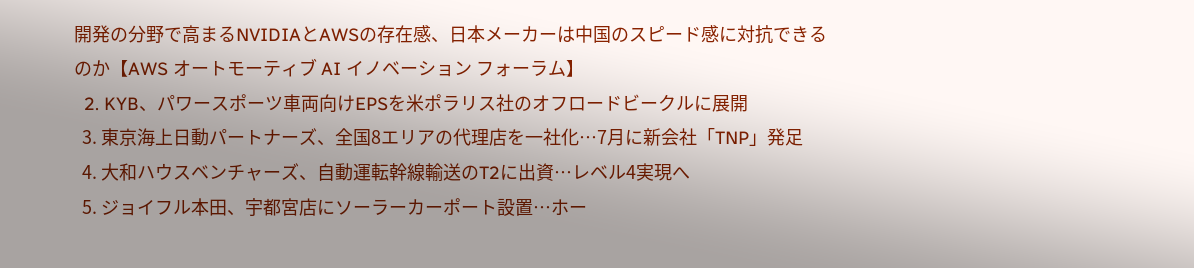開発の分野で高まるNVIDIAとAWSの存在感、日本メーカーは中国のスピード感に対抗できるのか【AWS オートモーティブ AI イノベーション フォーラム】
  2. KYB、パワースポーツ車両向けEPSを米ポラリス社のオフロードビークルに展開
  3. 東京海上日動パートナーズ、全国8エリアの代理店を一社化…7月に新会社「TNP」発足
  4. 大和ハウスベンチャーズ、自動運転幹線輸送のT2に出資…レベル4実現へ
  5. ジョイフル本田、宇都宮店にソーラーカーポート設置…ホー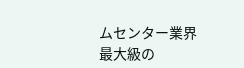ムセンター業界最大級の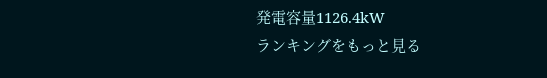発電容量1126.4kW
ランキングをもっと見る